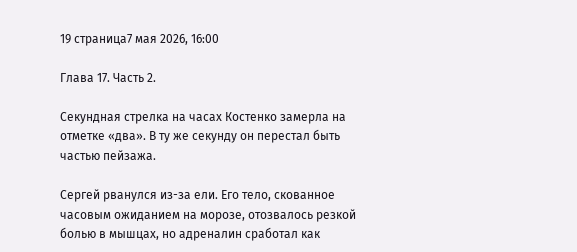19 страница7 мая 2026, 16:00

Глава 17. Часть 2.

Секундная стрелка на часах Костенко замерла на отметке «два». В ту же секунду он перестал быть частью пейзажа.

Сергей рванулся из-за ели. Его тело, скованное часовым ожиданием на морозе, отозвалось резкой болью в мышцах, но адреналин сработал как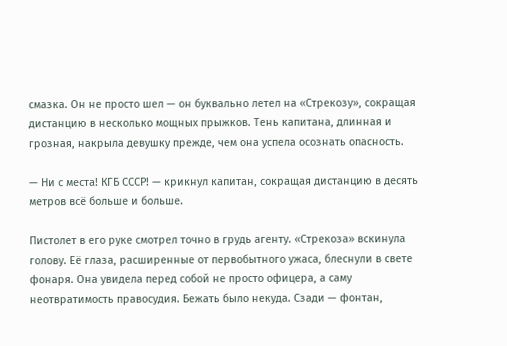смазка. Он не просто шел — он буквально летел на «Стрекозу», сокращая дистанцию в несколько мощных прыжков. Тень капитана, длинная и грозная, накрыла девушку прежде, чем она успела осознать опасность.

— Ни с места! КГБ СССР! — крикнул капитан, сокращая дистанцию в десять метров всё больше и больше.

Пистолет в его руке смотрел точно в грудь агенту. «Стрекоза» вскинула голову. Её глаза, расширенные от первобытного ужаса, блеснули в свете фонаря. Она увидела перед собой не просто офицера, а саму неотвратимость правосудия. Бежать было некуда. Сзади — фонтан,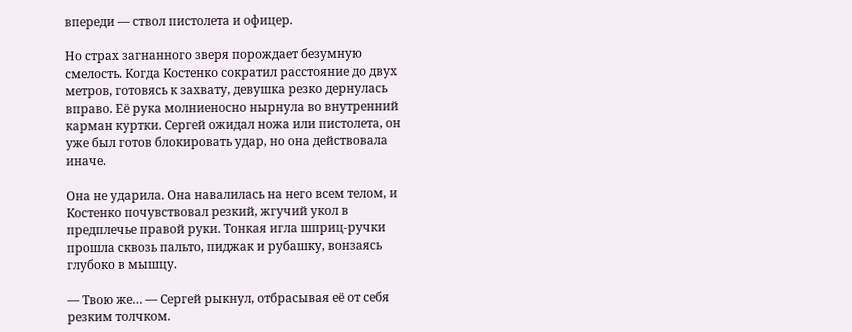впереди — ствол пистолета и офицер.

Но страх загнанного зверя порождает безумную смелость. Когда Костенко сократил расстояние до двух метров, готовясь к захвату, девушка резко дернулась вправо. Её рука молниеносно нырнула во внутренний карман куртки. Сергей ожидал ножа или пистолета, он уже был готов блокировать удар, но она действовала иначе.

Она не ударила. Она навалилась на него всем телом, и Костенко почувствовал резкий, жгучий укол в предплечье правой руки. Тонкая игла шприц-ручки прошла сквозь пальто, пиджак и рубашку, вонзаясь глубоко в мышцу.

— Твою же… — Сергей рыкнул, отбрасывая её от себя резким толчком.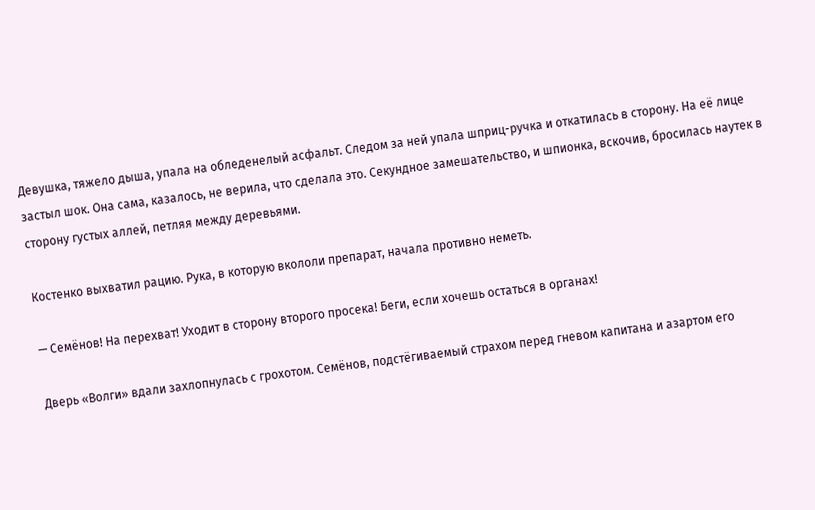Девушка, тяжело дыша, упала на обледенелый асфальт. Следом за ней упала шприц-ручка и откатилась в сторону. На её лице застыл шок. Она сама, казалось, не верила, что сделала это. Секундное замешательство, и шпионка, вскочив, бросилась наутек в сторону густых аллей, петляя между деревьями.

Костенко выхватил рацию. Рука, в которую вкололи препарат, начала противно неметь.

— Семёнов! На перехват! Уходит в сторону второго просека! Беги, если хочешь остаться в органах!

Дверь «Волги» вдали захлопнулась с грохотом. Семёнов, подстёгиваемый страхом перед гневом капитана и азартом его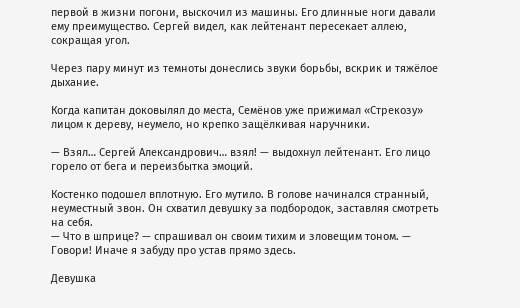первой в жизни погони, выскочил из машины. Его длинные ноги давали ему преимущество. Сергей видел, как лейтенант пересекает аллею, сокращая угол.

Через пару минут из темноты донеслись звуки борьбы, вскрик и тяжёлое дыхание.

Когда капитан доковылял до места, Семёнов уже прижимал «Стрекозу» лицом к дереву, неумело, но крепко защёлкивая наручники.

— Взял… Сергей Александрович… взял! — выдохнул лейтенант. Его лицо горело от бега и переизбытка эмоций.

Костенко подошел вплотную. Его мутило. В голове начинался странный, неуместный звон. Он схватил девушку за подбородок, заставляя смотреть на себя.
— Что в шприце? — спрашивал он своим тихим и зловещим тоном. — Говори! Иначе я забуду про устав прямо здесь.

Девушка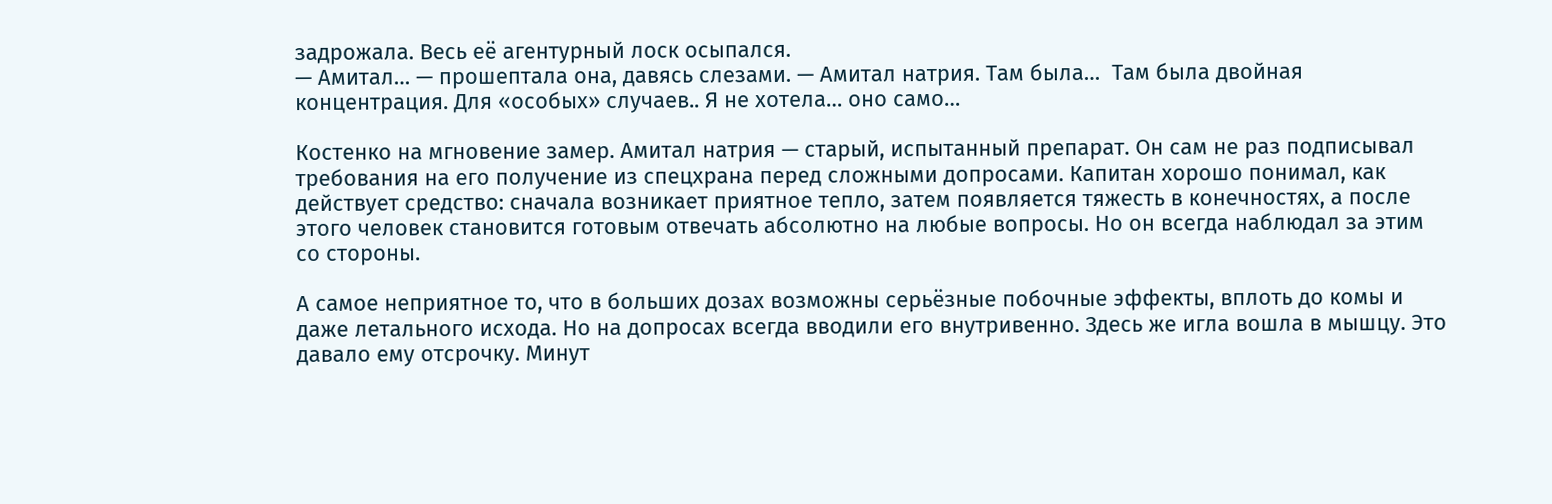задрожала. Весь её агентурный лоск осыпался.
— Амитал… — прошептала она, давясь слезами. — Амитал натрия. Там была…  Там была двойная концентрация. Для «особых» случаев.. Я не хотела… оно само…

Костенко на мгновение замер. Амитал натрия — старый, испытанный препарат. Он сам не раз подписывал требования на его получение из спецхрана перед сложными допросами. Капитан хорошо понимал, как действует средство: сначала возникает приятное тепло, затем появляется тяжесть в конечностях, а после этого человек становится готовым отвечать абсолютно на любые вопросы. Но он всегда наблюдал за этим со стороны.

А самое неприятное то, что в больших дозах возможны серьёзные побочные эффекты, вплоть до комы и даже летального исхода. Но на допросах всегда вводили его внутривенно. Здесь же игла вошла в мышцу. Это давало ему отсрочку. Минут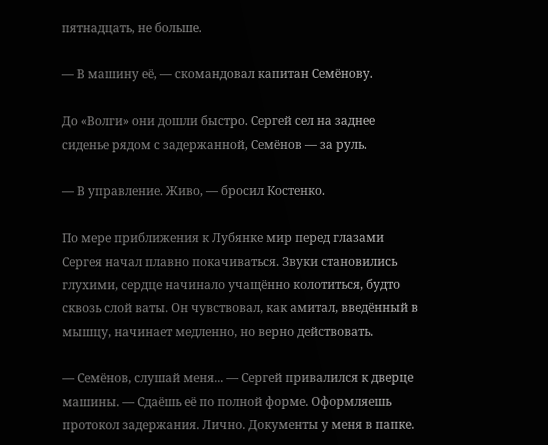пятнадцать, не больше.

— В машину её, — скомандовал капитан Семёнову.

До «Волги» они дошли быстро. Сергей сел на заднее сиденье рядом с задержанной, Семёнов — за руль.

— В управление. Живо, — бросил Костенко.

По мере приближения к Лубянке мир перед глазами Сергея начал плавно покачиваться. Звуки становились глухими, сердце начинало учащённо колотиться, будто сквозь слой ваты. Он чувствовал, как амитал, введённый в мышцу, начинает медленно, но верно действовать.

— Семёнов, слушай меня... — Сергей привалился к дверце машины. — Сдаёшь её по полной форме. Оформляешь протокол задержания. Лично. Документы у меня в папке.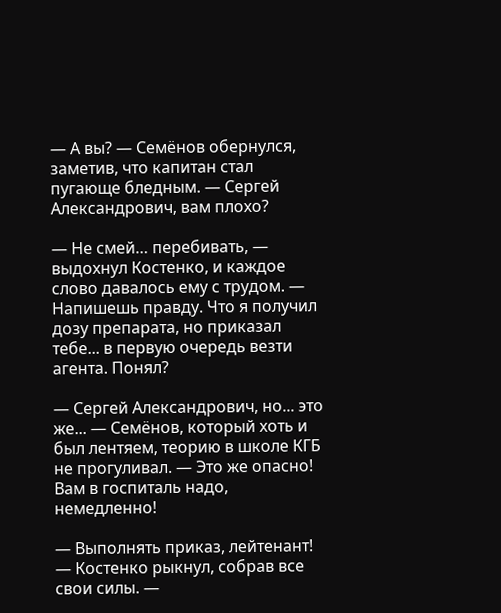— А вы? — Семёнов обернулся, заметив, что капитан стал пугающе бледным. — Сергей Александрович, вам плохо?

— Не смей… перебивать, — выдохнул Костенко, и каждое слово давалось ему с трудом. — Напишешь правду. Что я получил дозу препарата, но приказал тебе... в первую очередь везти агента. Понял?

— Сергей Александрович, но... это же... — Семёнов, который хоть и был лентяем, теорию в школе КГБ не прогуливал. — Это же опасно! Вам в госпиталь надо, немедленно!

— Выполнять приказ, лейтенант! — Костенко рыкнул, собрав все свои силы. —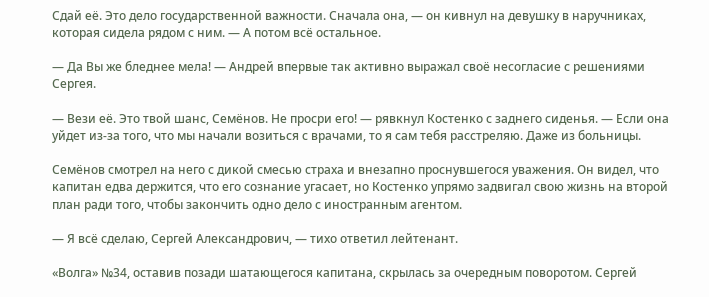Сдай её. Это дело государственной важности. Сначала она, — он кивнул на девушку в наручниках, которая сидела рядом с ним. — А потом всё остальное.

— Да Вы же бледнее мела! — Андрей впервые так активно выражал своё несогласие с решениями Сергея.

— Вези её. Это твой шанс, Семёнов. Не просри его! — рявкнул Костенко с заднего сиденья. — Если она уйдет из-за того, что мы начали возиться с врачами, то я сам тебя расстреляю. Даже из больницы.

Семёнов смотрел на него с дикой смесью страха и внезапно проснувшегося уважения. Он видел, что капитан едва держится, что его сознание угасает, но Костенко упрямо задвигал свою жизнь на второй план ради того, чтобы закончить одно дело с иностранным агентом.

— Я всё сделаю, Сергей Александрович, — тихо ответил лейтенант.

«Волга» №34, оставив позади шатающегося капитана, скрылась за очередным поворотом. Сергей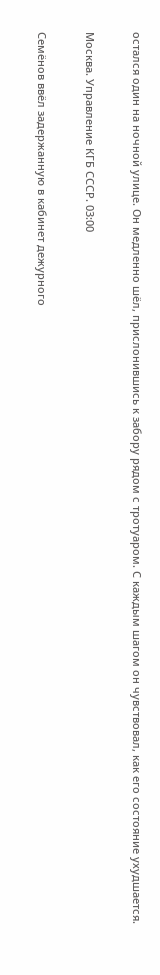остался один на ночной улице. Он медленно шёл, прислонившись к забору рядом с тротуаром. С каждым шагом он чувствовал, как его состояние ухудшается.

Москва. Управление КГБ СССР. 03:00

Семёнов ввёл задержанную в кабинет дежурного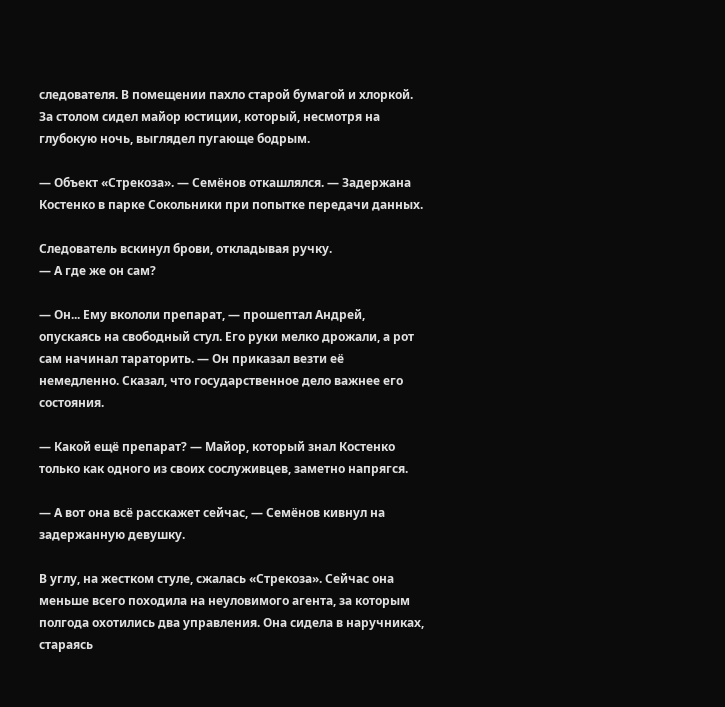следователя. В помещении пахло старой бумагой и хлоркой. За столом сидел майор юстиции, который, несмотря на глубокую ночь, выглядел пугающе бодрым.

— Объект «Стрекоза». — Семёнов откашлялся. — Задержана Костенко в парке Сокольники при попытке передачи данных.

Следователь вскинул брови, откладывая ручку.
— А где же он сам?

— Он... Ему вкололи препарат, — прошептал Андрей, опускаясь на свободный стул. Его руки мелко дрожали, а рот сам начинал тараторить. — Он приказал везти её немедленно. Сказал, что государственное дело важнее его состояния.

— Какой ещё препарат? — Майор, который знал Костенко только как одного из своих сослуживцев, заметно напрягся.

— А вот она всё расскажет сейчас, — Семёнов кивнул на задержанную девушку.

В углу, на жестком стуле, сжалась «Стрекоза». Сейчас она меньше всего походила на неуловимого агента, за которым полгода охотились два управления. Она сидела в наручниках, стараясь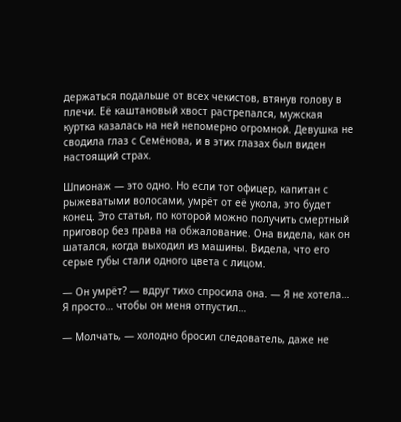держаться подальше от всех чекистов, втянув голову в плечи. Её каштановый хвост растрепался, мужская куртка казалась на ней непомерно огромной. Девушка не сводила глаз с Семёнова, и в этих глазах был виден настоящий страх.

Шпионаж — это одно. Но если тот офицер, капитан с рыжеватыми волосами, умрёт от её укола, это будет конец. Это статья, по которой можно получить смертный приговор без права на обжалование. Она видела, как он шатался, когда выходил из машины. Видела, что его серые губы стали одного цвета с лицом.

— Он умрёт? — вдруг тихо спросила она. — Я не хотела… Я просто… чтобы он меня отпустил…

— Молчать, — холодно бросил следователь, даже не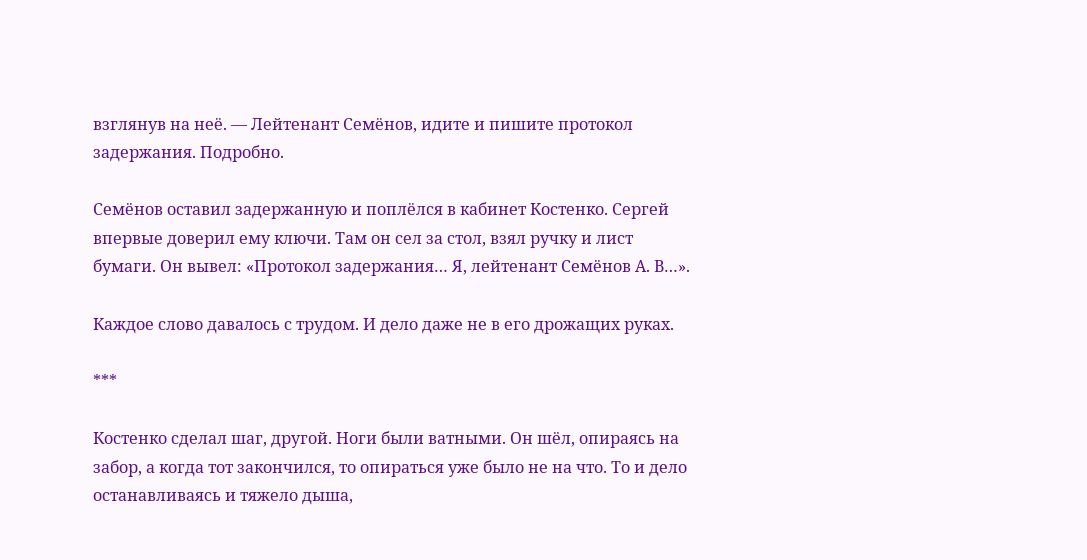взглянув на неё. — Лейтенант Семёнов, идите и пишите протокол задержания. Подробно.

Семёнов оставил задержанную и поплёлся в кабинет Костенко. Сергей впервые доверил ему ключи. Там он сел за стол, взял ручку и лист бумаги. Он вывел: «Протокол задержания… Я, лейтенант Семёнов А. В…».

Каждое слово давалось с трудом. И дело даже не в его дрожащих руках.

***

Костенко сделал шаг, другой. Ноги были ватными. Он шёл, опираясь на забор, а когда тот закончился, то опираться уже было не на что. То и дело останавливаясь и тяжело дыша,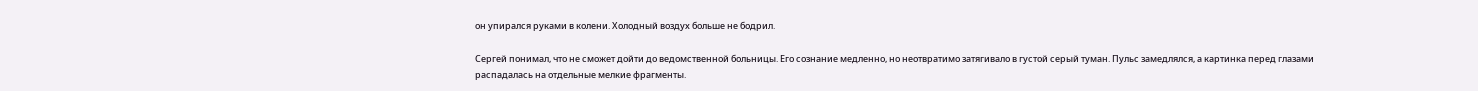он упирался руками в колени. Холодный воздух больше не бодрил.

Сергей понимал, что не сможет дойти до ведомственной больницы. Его сознание медленно, но неотвратимо затягивало в густой серый туман. Пульс замедлялся, а картинка перед глазами распадалась на отдельные мелкие фрагменты.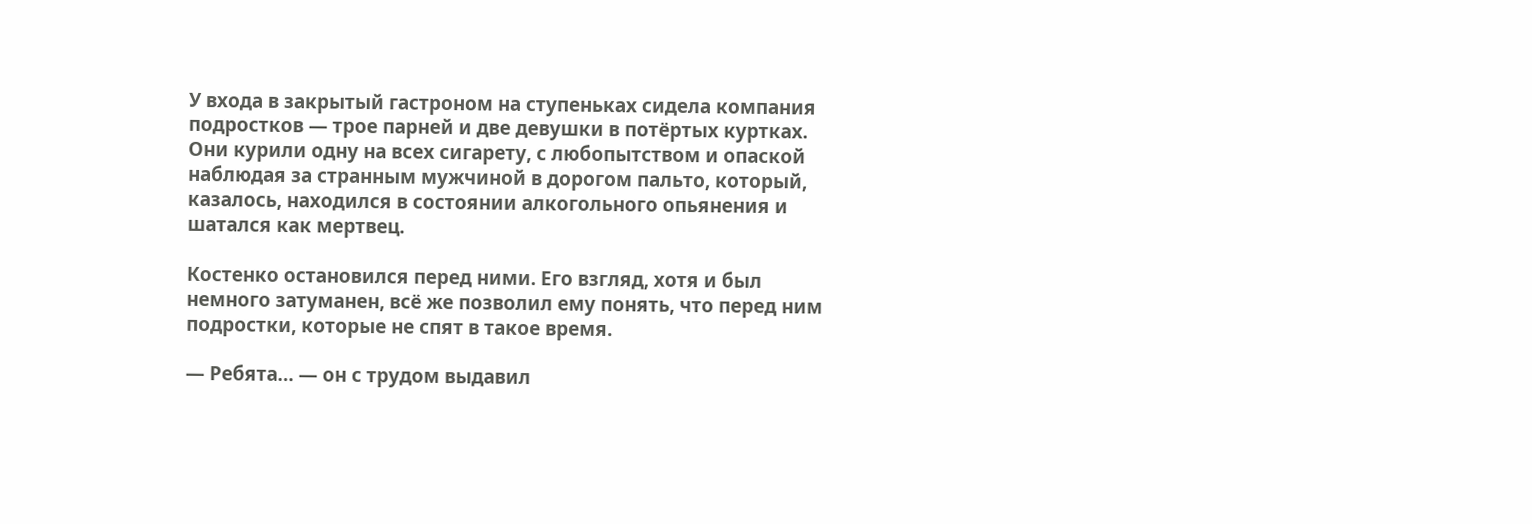У входа в закрытый гастроном на ступеньках сидела компания подростков — трое парней и две девушки в потёртых куртках. Они курили одну на всех сигарету, с любопытством и опаской наблюдая за странным мужчиной в дорогом пальто, который, казалось, находился в состоянии алкогольного опьянения и шатался как мертвец.

Костенко остановился перед ними. Его взгляд, хотя и был немного затуманен, всё же позволил ему понять, что перед ним подростки, которые не спят в такое время.

— Ребята… — он с трудом выдавил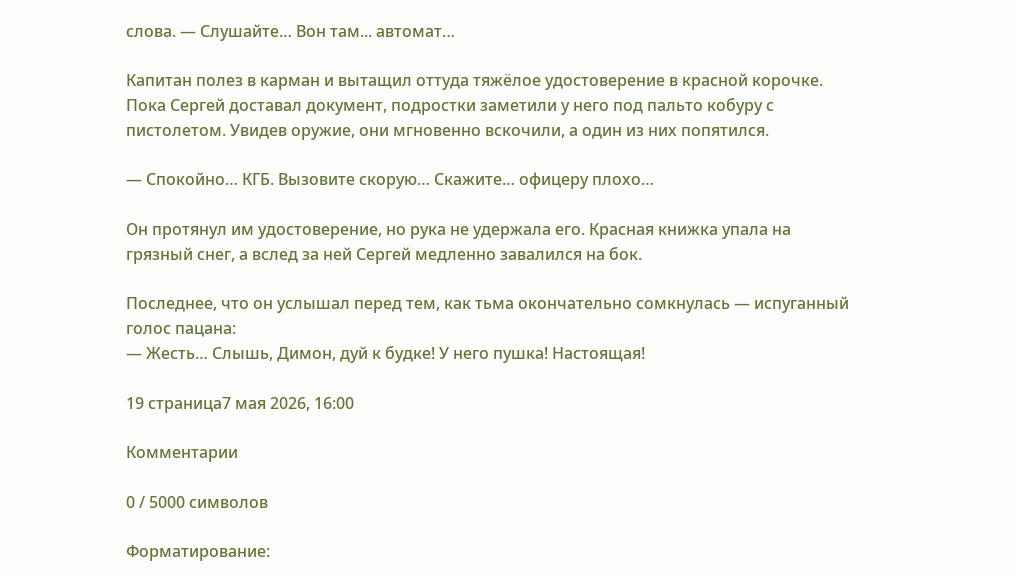слова. — Слушайте… Вон там... автомат…

Капитан полез в карман и вытащил оттуда тяжёлое удостоверение в красной корочке. Пока Сергей доставал документ, подростки заметили у него под пальто кобуру с пистолетом. Увидев оружие, они мгновенно вскочили, а один из них попятился.

— Спокойно… КГБ. Вызовите скорую… Скажите… офицеру плохо…

Он протянул им удостоверение, но рука не удержала его. Красная книжка упала на грязный снег, а вслед за ней Сергей медленно завалился на бок.

Последнее, что он услышал перед тем, как тьма окончательно сомкнулась — испуганный голос пацана:
— Жесть… Слышь, Димон, дуй к будке! У него пушка! Настоящая!

19 страница7 мая 2026, 16:00

Комментарии

0 / 5000 символов

Форматирование: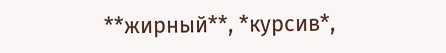**жирный**, *курсив*,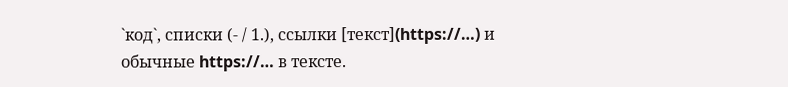`код`, списки (- / 1.), ссылки [текст](https://…) и обычные https://… в тексте.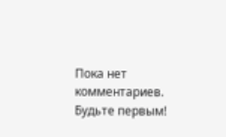Пока нет комментариев. Будьте первым!